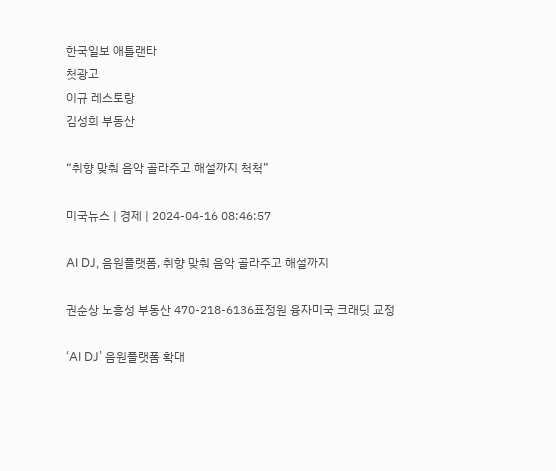한국일보 애틀랜타
첫광고
이규 레스토랑
김성희 부동산

“취향 맞춰 음악 골라주고 해설까지 척척”

미국뉴스 | 경제 | 2024-04-16 08:46:57

AI DJ, 음원플랫폼, 취향 맞춰 음악 골라주고 해설까지

권순상 노흥성 부동산 470-218-6136표정원 융자미국 크래딧 교정

‘AI DJ’ 음원플랫폼 확대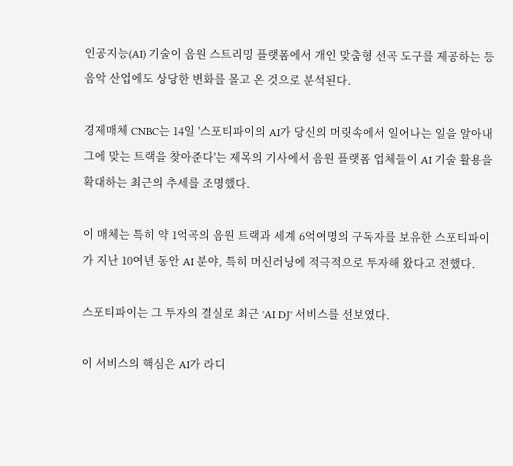인공지능(AI) 기술이 음원 스트리밍 플랫폼에서 개인 맞춤형 선곡 도구를 제공하는 등 음악 산업에도 상당한 변화를 몰고 온 것으로 분석된다.

경제매체 CNBC는 14일 '스포티파이의 AI가 당신의 머릿속에서 일어나는 일을 알아내 그에 맞는 트랙을 찾아준다'는 제목의 기사에서 음원 플랫폼 업체들이 AI 기술 활용을 확대하는 최근의 추세를 조명했다.

이 매체는 특히 약 1억곡의 음원 트랙과 세계 6억여명의 구독자를 보유한 스포티파이가 지난 10여년 동안 AI 분야, 특히 머신러닝에 적극적으로 투자해 왔다고 전했다.

스포티파이는 그 투자의 결실로 최근 'AI DJ' 서비스를 선보였다.

이 서비스의 핵심은 AI가 라디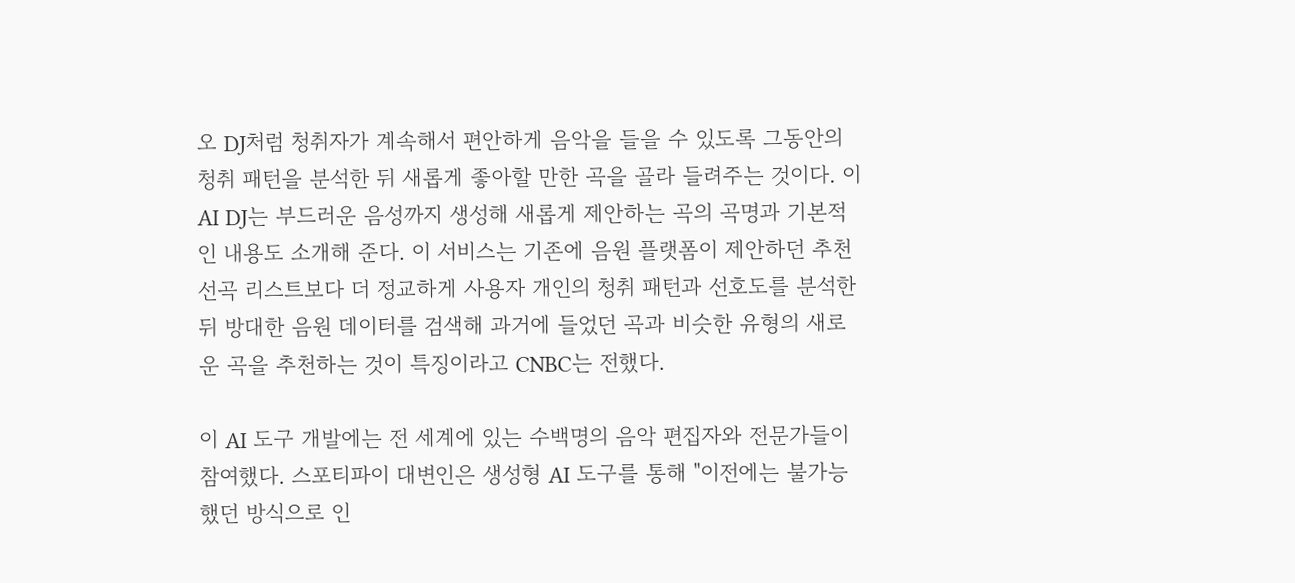오 DJ처럼 청취자가 계속해서 편안하게 음악을 들을 수 있도록 그동안의 청취 패턴을 분석한 뒤 새롭게 좋아할 만한 곡을 골라 들려주는 것이다. 이 AI DJ는 부드러운 음성까지 생성해 새롭게 제안하는 곡의 곡명과 기본적인 내용도 소개해 준다. 이 서비스는 기존에 음원 플랫폼이 제안하던 추천 선곡 리스트보다 더 정교하게 사용자 개인의 청취 패턴과 선호도를 분석한 뒤 방대한 음원 데이터를 검색해 과거에 들었던 곡과 비슷한 유형의 새로운 곡을 추천하는 것이 특징이라고 CNBC는 전했다.

이 AI 도구 개발에는 전 세계에 있는 수백명의 음악 편집자와 전문가들이 참여했다. 스포티파이 대변인은 생성형 AI 도구를 통해 "이전에는 불가능했던 방식으로 인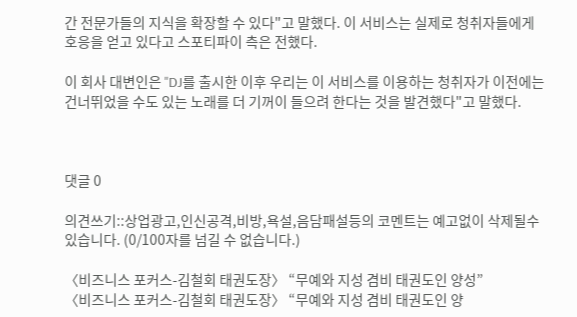간 전문가들의 지식을 확장할 수 있다"고 말했다. 이 서비스는 실제로 청취자들에게 호응을 얻고 있다고 스포티파이 측은 전했다.

이 회사 대변인은 "DJ를 출시한 이후 우리는 이 서비스를 이용하는 청취자가 이전에는 건너뛰었을 수도 있는 노래를 더 기꺼이 들으려 한다는 것을 발견했다"고 말했다.



댓글 0

의견쓰기::상업광고,인신공격,비방,욕설,음담패설등의 코멘트는 예고없이 삭제될수 있습니다. (0/100자를 넘길 수 없습니다.)

〈비즈니스 포커스-김철회 태권도장〉 “무예와 지성 겸비 태권도인 양성”
〈비즈니스 포커스-김철회 태권도장〉 “무예와 지성 겸비 태권도인 양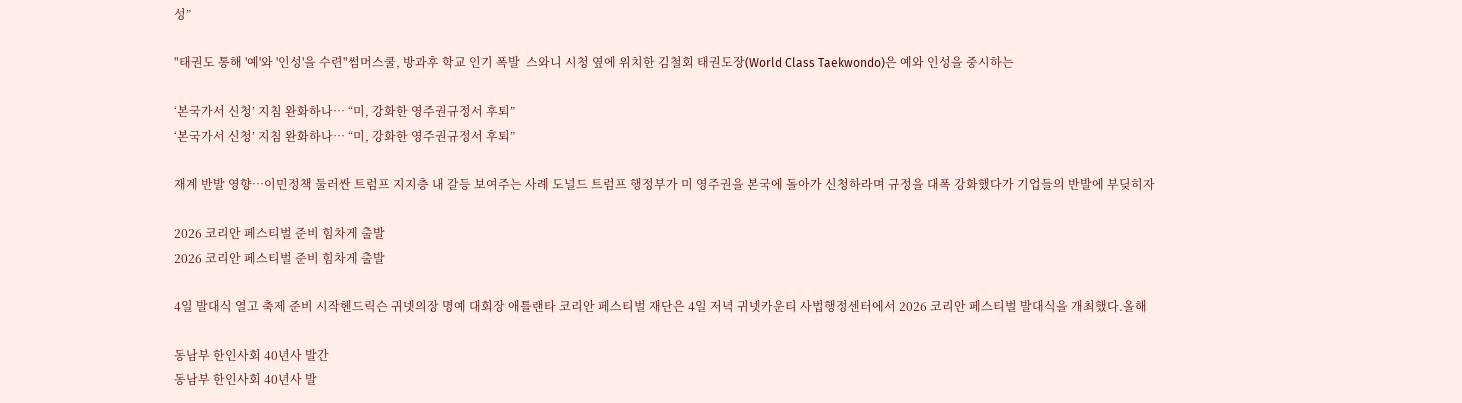성”

"태권도 통해 '예'와 '인성'을 수련"썸머스쿨, 방과후 학교 인기 폭발  스와니 시청 옆에 위치한 김철회 태권도장(World Class Taekwondo)은 예와 인성을 중시하는

‘본국가서 신청’ 지침 완화하나… “미, 강화한 영주권규정서 후퇴”
‘본국가서 신청’ 지침 완화하나… “미, 강화한 영주권규정서 후퇴”

재계 반발 영향…이민정책 둘러싼 트럼프 지지층 내 갈등 보여주는 사례 도널드 트럼프 행정부가 미 영주권을 본국에 돌아가 신청하라며 규정을 대폭 강화했다가 기업들의 반발에 부딪히자

2026 코리안 페스티벌 준비 힘차게 출발
2026 코리안 페스티벌 준비 힘차게 출발

4일 발대식 열고 축제 준비 시작헨드릭슨 귀넷의장 명예 대회장 애틀랜타 코리안 페스티벌 재단은 4일 저녁 귀넷카운티 사법행정센터에서 2026 코리안 페스티벌 발대식을 개최했다.올해

동남부 한인사회 40년사 발간
동남부 한인사회 40년사 발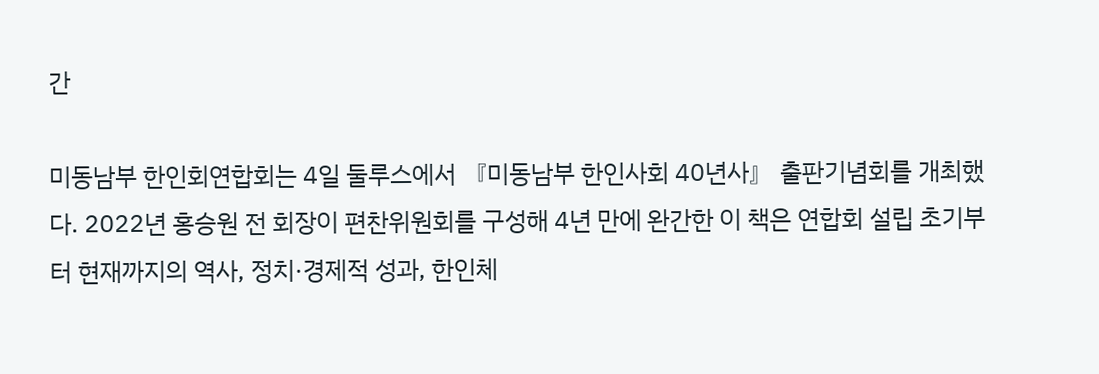간

미동남부 한인회연합회는 4일 둘루스에서 『미동남부 한인사회 40년사』 출판기념회를 개최했다. 2022년 홍승원 전 회장이 편찬위원회를 구성해 4년 만에 완간한 이 책은 연합회 설립 초기부터 현재까지의 역사, 정치·경제적 성과, 한인체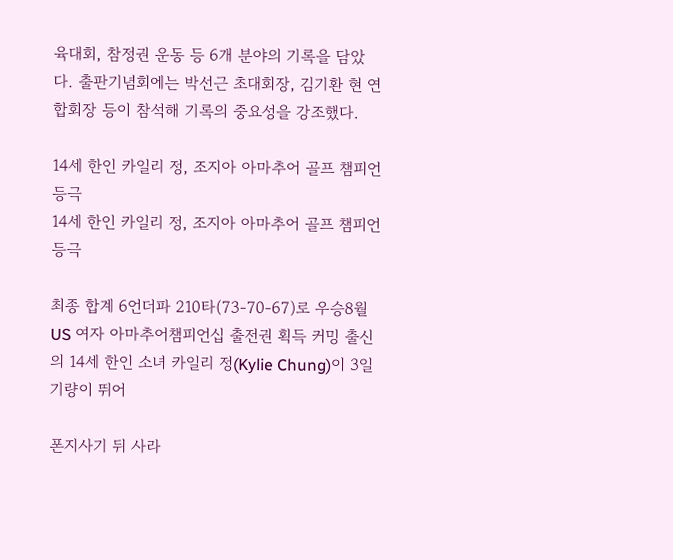육대회, 참정권 운동 등 6개 분야의 기록을 담았다. 출판기념회에는 박선근 초대회장, 김기환 현 연합회장 등이 참석해 기록의 중요성을 강조했다.

14세 한인 카일리 정, 조지아 아마추어 골프 챔피언 등극
14세 한인 카일리 정, 조지아 아마추어 골프 챔피언 등극

최종 합계 6언더파 210타(73-70-67)로 우승8월 US 여자 아마추어챔피언십 출전권 획득 커밍 출신의 14세 한인 소녀 카일리 정(Kylie Chung)이 3일 기량이 뛰어

폰지사기 뒤 사라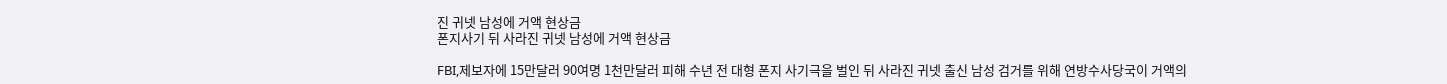진 귀넷 남성에 거액 현상금
폰지사기 뒤 사라진 귀넷 남성에 거액 현상금

FBI,제보자에 15만달러 90여명 1천만달러 피해 수년 전 대형 폰지 사기극을 벌인 뒤 사라진 귀넷 출신 남성 검거를 위해 연방수사당국이 거액의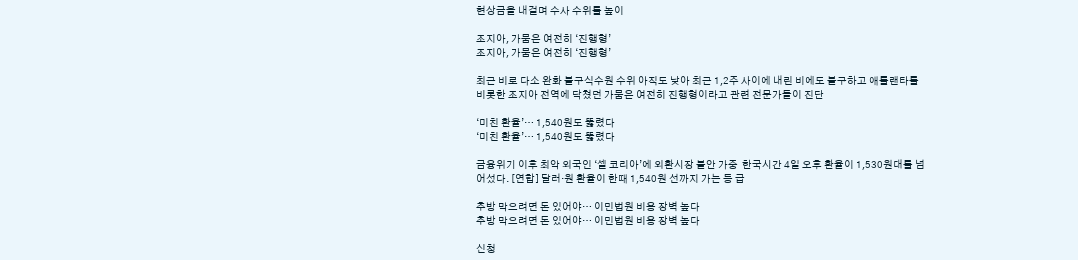현상금을 내걸며 수사 수위를 높이

조지아, 가뭄은 여전히 ‘진행형’
조지아, 가뭄은 여전히 ‘진행형’

최근 비로 다소 완화 불구식수원 수위 아직도 낮아 최근 1,2주 사이에 내린 비에도 불구하고 애틀랜타를 비롯한 조지아 전역에 닥쳤던 가뭄은 여전히 진행형이라고 관련 전문가들이 진단

‘미친 환율’… 1,540원도 뚫렸다
‘미친 환율’… 1,540원도 뚫렸다

금융위기 이후 최악 외국인 ‘셀 코리아’에 외환시장 불안 가중  한국시간 4일 오후 환율이 1,530원대를 넘어섰다. [연합] 달러·원 환율이 한때 1,540원 선까지 가는 등 급

추방 막으려면 돈 있어야… 이민법원 비용 장벽 높다
추방 막으려면 돈 있어야… 이민법원 비용 장벽 높다

신청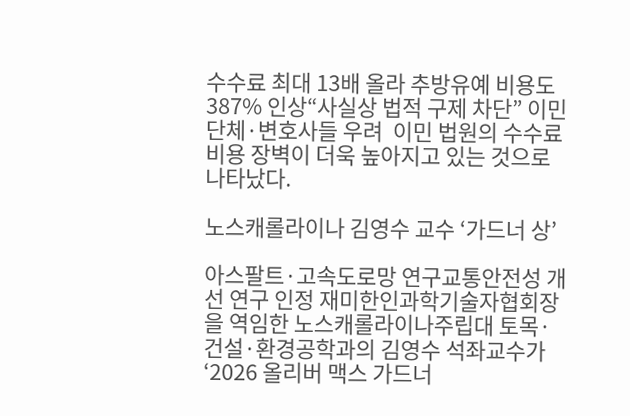수수료 최대 13배 올라 추방유예 비용도 387% 인상“사실상 법적 구제 차단” 이민 단체·변호사들 우려  이민 법원의 수수료 비용 장벽이 더욱 높아지고 있는 것으로 나타났다.

노스캐롤라이나 김영수 교수 ‘가드너 상’

아스팔트·고속도로망 연구교통안전성 개선 연구 인정 재미한인과학기술자협회장을 역임한 노스캐롤라이나주립대 토목·건설·환경공학과의 김영수 석좌교수가 ‘2026 올리버 맥스 가드너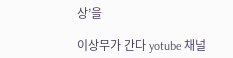상’을

이상무가 간다 yotube 채널